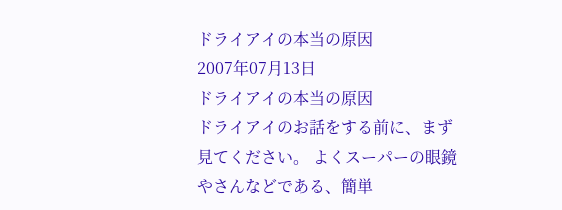ドライアイの本当の原因
2007年07月13日
ドライアイの本当の原因
ドライアイのお話をする前に、まず見てください。 よくスーパーの眼鏡やさんなどである、簡単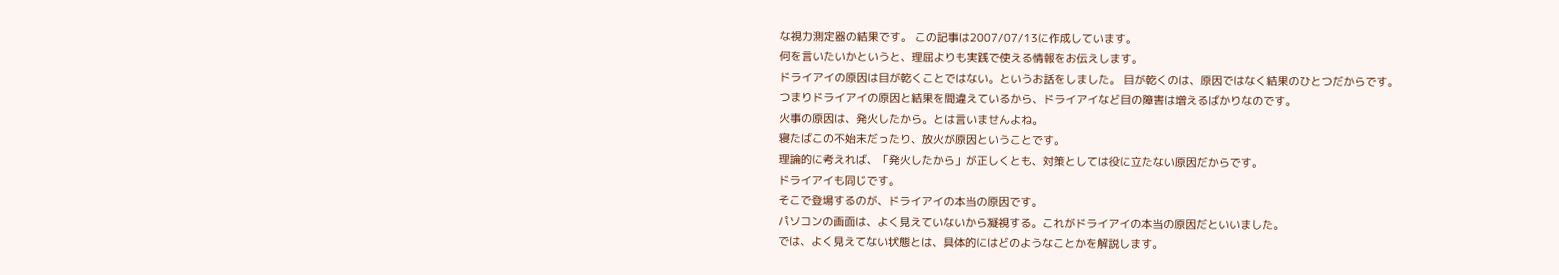な視力測定器の結果です。 この記事は2007/07/13に作成しています。
何を言いたいかというと、理屈よりも実践で使える情報をお伝えします。
ドライアイの原因は目が乾くことではない。というお話をしました。 目が乾くのは、原因ではなく結果のひとつだからです。
つまりドライアイの原因と結果を間違えているから、ドライアイなど目の障害は増えるばかりなのです。
火事の原因は、発火したから。とは言いませんよね。
寝たばこの不始末だったり、放火が原因ということです。
理論的に考えれば、「発火したから」が正しくとも、対策としては役に立たない原因だからです。
ドライアイも同じです。
そこで登場するのが、ドライアイの本当の原因です。
パソコンの画面は、よく見えていないから凝視する。これがドライアイの本当の原因だといいました。
では、よく見えてない状態とは、具体的にはどのようなことかを解説します。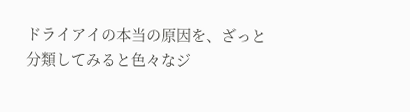ドライアイの本当の原因を、ざっと分類してみると色々なジ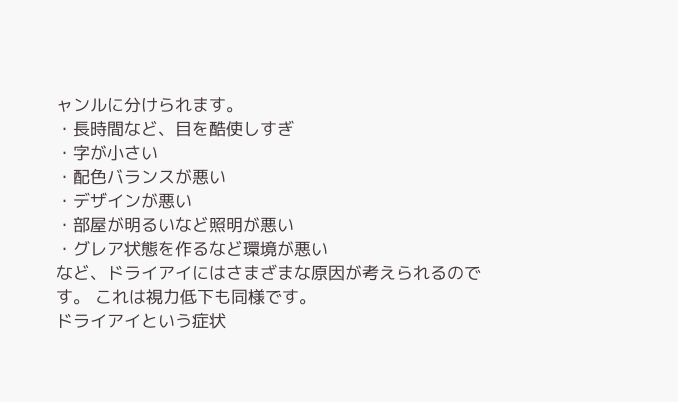ャンルに分けられます。
・長時間など、目を酷使しすぎ
・字が小さい
・配色バランスが悪い
・デザインが悪い
・部屋が明るいなど照明が悪い
・グレア状態を作るなど環境が悪い
など、ドライアイにはさまざまな原因が考えられるのです。 これは視力低下も同様です。
ドライアイという症状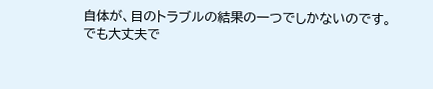自体が、目のトラブルの結果の一つでしかないのです。
でも大丈夫で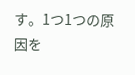す。1つ1つの原因を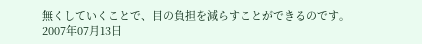無くしていくことで、目の負担を減らすことができるのです。
2007年07月13日